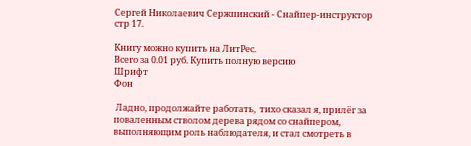Сергей Николаевич Сержпинский - Снайпер-инструктор стр 17.

Книгу можно купить на ЛитРес.
Всего за 0.01 руб. Купить полную версию
Шрифт
Фон

 Ладно, продолжайте работать,  тихо сказал я, прилёг за поваленным стволом дерева рядом со снайпером, выполняющим роль наблюдателя, и стал смотреть в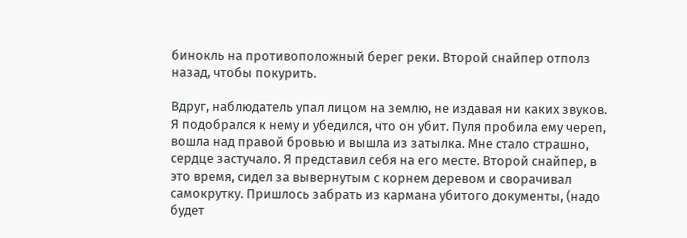бинокль на противоположный берег реки. Второй снайпер отполз назад, чтобы покурить.

Вдруг, наблюдатель упал лицом на землю, не издавая ни каких звуков. Я подобрался к нему и убедился, что он убит. Пуля пробила ему череп, вошла над правой бровью и вышла из затылка. Мне стало страшно, сердце застучало. Я представил себя на его месте. Второй снайпер, в это время, сидел за вывернутым с корнем деревом и сворачивал самокрутку. Пришлось забрать из кармана убитого документы, (надо будет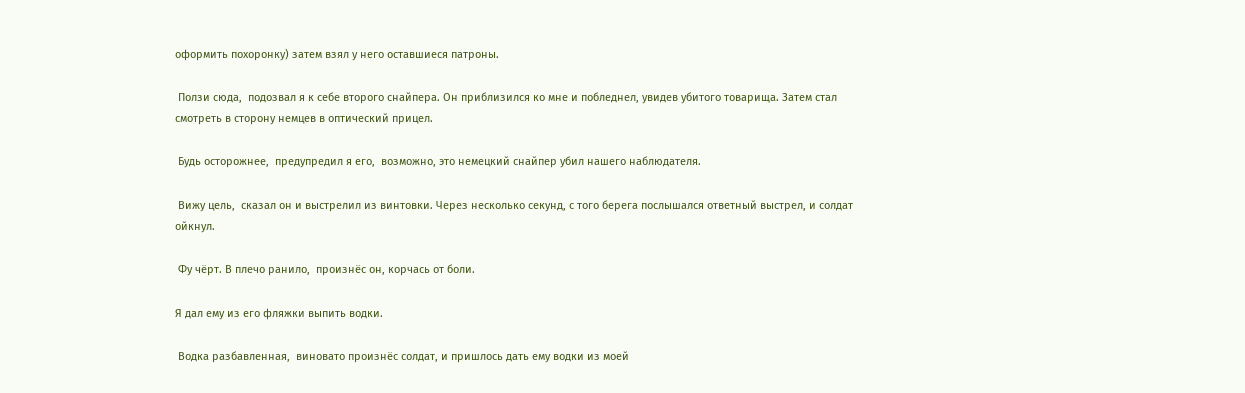оформить похоронку) затем взял у него оставшиеся патроны.

 Ползи сюда,  подозвал я к себе второго снайпера. Он приблизился ко мне и побледнел, увидев убитого товарища. Затем стал смотреть в сторону немцев в оптический прицел.

 Будь осторожнее,  предупредил я его,  возможно, это немецкий снайпер убил нашего наблюдателя.

 Вижу цель,  сказал он и выстрелил из винтовки. Через несколько секунд, с того берега послышался ответный выстрел, и солдат ойкнул.

 Фу чёрт. В плечо ранило,  произнёс он, корчась от боли.

Я дал ему из его фляжки выпить водки.

 Водка разбавленная,  виновато произнёс солдат, и пришлось дать ему водки из моей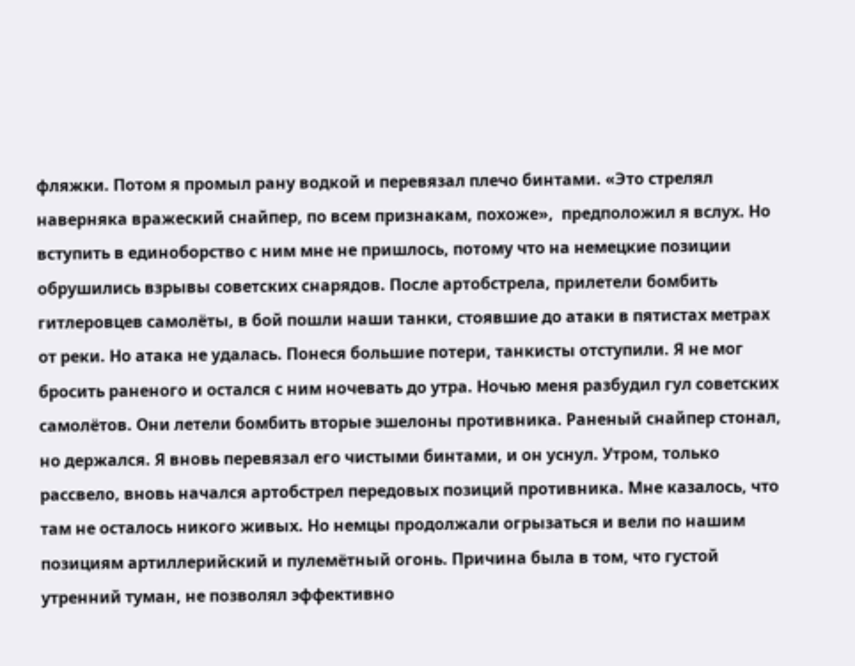фляжки. Потом я промыл рану водкой и перевязал плечо бинтами. «Это стрелял наверняка вражеский снайпер, по всем признакам, похоже»,  предположил я вслух. Но вступить в единоборство с ним мне не пришлось, потому что на немецкие позиции обрушились взрывы советских снарядов. После артобстрела, прилетели бомбить гитлеровцев самолёты, в бой пошли наши танки, стоявшие до атаки в пятистах метрах от реки. Но атака не удалась. Понеся большие потери, танкисты отступили. Я не мог бросить раненого и остался с ним ночевать до утра. Ночью меня разбудил гул советских самолётов. Они летели бомбить вторые эшелоны противника. Раненый снайпер стонал, но держался. Я вновь перевязал его чистыми бинтами, и он уснул. Утром, только рассвело, вновь начался артобстрел передовых позиций противника. Мне казалось, что там не осталось никого живых. Но немцы продолжали огрызаться и вели по нашим позициям артиллерийский и пулемётный огонь. Причина была в том, что густой утренний туман, не позволял эффективно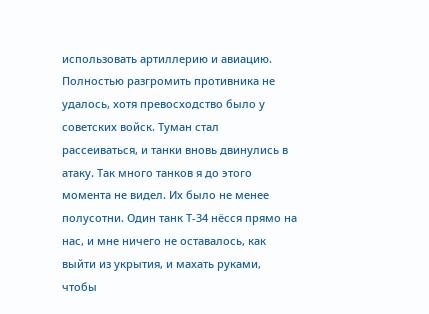использовать артиллерию и авиацию. Полностью разгромить противника не удалось, хотя превосходство было у советских войск. Туман стал рассеиваться, и танки вновь двинулись в атаку. Так много танков я до этого момента не видел. Их было не менее полусотни. Один танк Т-34 нёсся прямо на нас, и мне ничего не оставалось, как выйти из укрытия, и махать руками, чтобы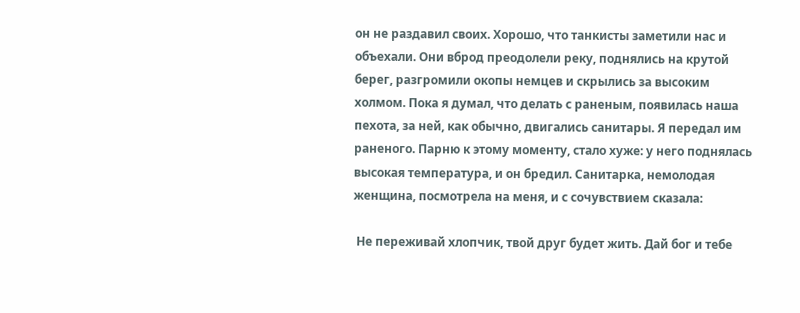он не раздавил своих. Хорошо, что танкисты заметили нас и объехали. Они вброд преодолели реку, поднялись на крутой берег, разгромили окопы немцев и скрылись за высоким холмом. Пока я думал, что делать с раненым, появилась наша пехота, за ней, как обычно, двигались санитары. Я передал им раненого. Парню к этому моменту, стало хуже: у него поднялась высокая температура, и он бредил. Санитарка, немолодая женщина, посмотрела на меня, и с сочувствием сказала:

 Не переживай хлопчик, твой друг будет жить. Дай бог и тебе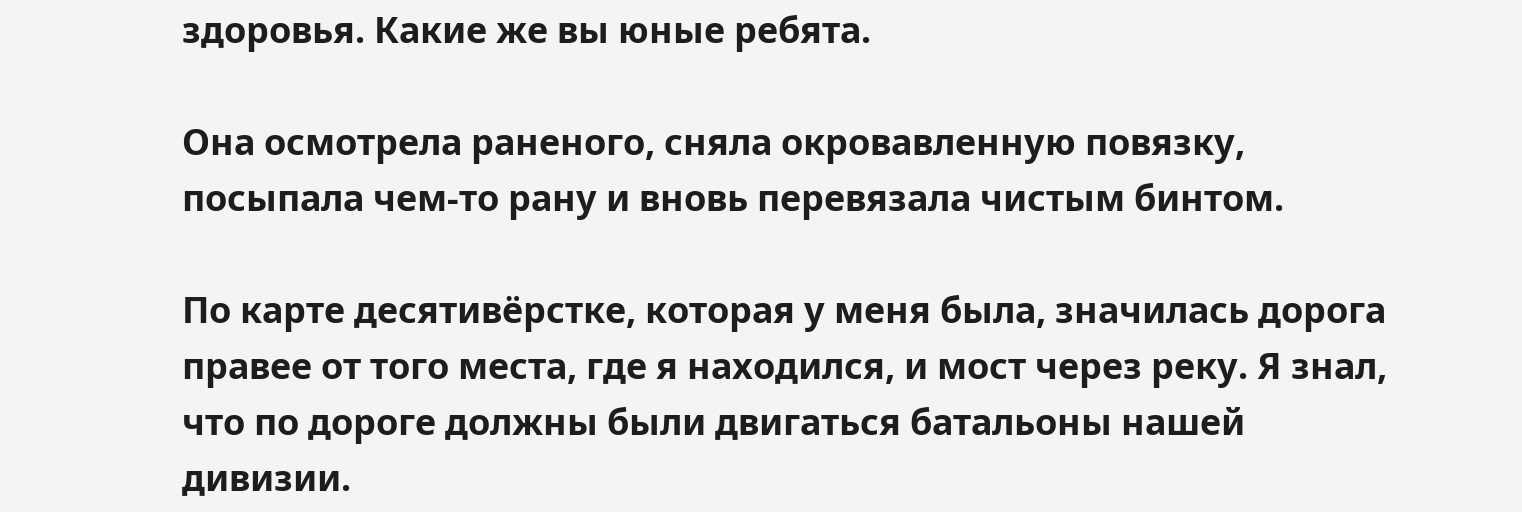здоровья. Какие же вы юные ребята.

Она осмотрела раненого, сняла окровавленную повязку, посыпала чем-то рану и вновь перевязала чистым бинтом.

По карте десятивёрстке, которая у меня была, значилась дорога правее от того места, где я находился, и мост через реку. Я знал, что по дороге должны были двигаться батальоны нашей дивизии.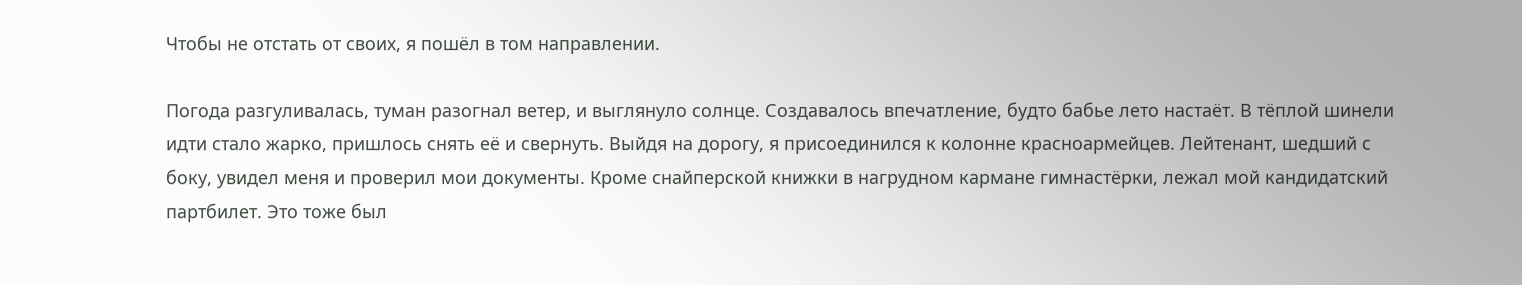Чтобы не отстать от своих, я пошёл в том направлении.

Погода разгуливалась, туман разогнал ветер, и выглянуло солнце. Создавалось впечатление, будто бабье лето настаёт. В тёплой шинели идти стало жарко, пришлось снять её и свернуть. Выйдя на дорогу, я присоединился к колонне красноармейцев. Лейтенант, шедший с боку, увидел меня и проверил мои документы. Кроме снайперской книжки в нагрудном кармане гимнастёрки, лежал мой кандидатский партбилет. Это тоже был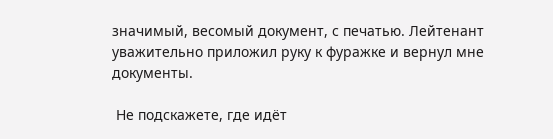значимый, весомый документ, с печатью. Лейтенант уважительно приложил руку к фуражке и вернул мне документы.

 Не подскажете, где идёт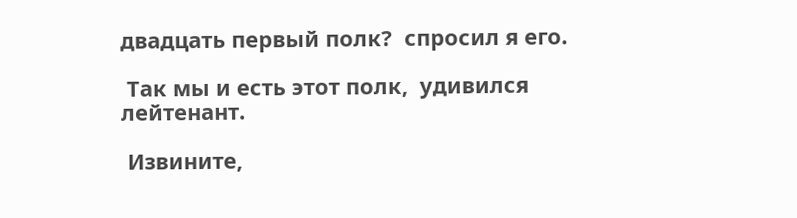двадцать первый полк?  спросил я его.

 Так мы и есть этот полк,  удивился лейтенант.

 Извините,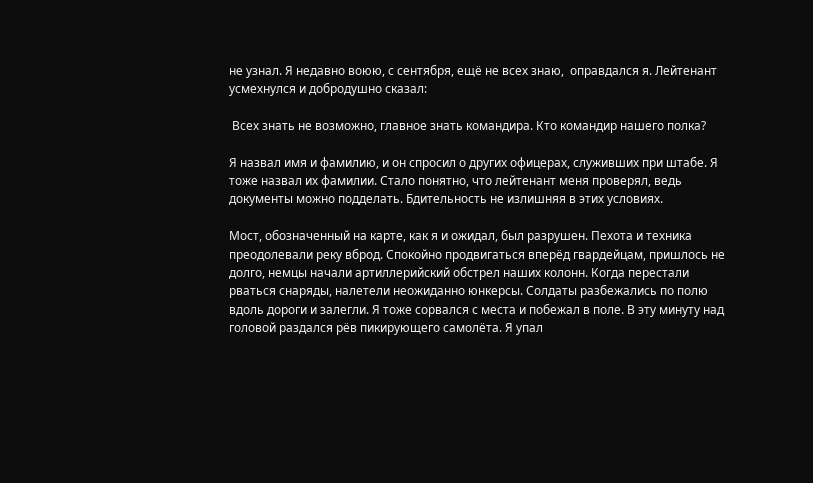не узнал. Я недавно воюю, с сентября, ещё не всех знаю,  оправдался я. Лейтенант усмехнулся и добродушно сказал:

 Всех знать не возможно, главное знать командира. Кто командир нашего полка?

Я назвал имя и фамилию, и он спросил о других офицерах, служивших при штабе. Я тоже назвал их фамилии. Стало понятно, что лейтенант меня проверял, ведь документы можно подделать. Бдительность не излишняя в этих условиях.

Мост, обозначенный на карте, как я и ожидал, был разрушен. Пехота и техника преодолевали реку вброд. Спокойно продвигаться вперёд гвардейцам, пришлось не долго, немцы начали артиллерийский обстрел наших колонн. Когда перестали рваться снаряды, налетели неожиданно юнкерсы. Солдаты разбежались по полю вдоль дороги и залегли. Я тоже сорвался с места и побежал в поле. В эту минуту над головой раздался рёв пикирующего самолёта. Я упал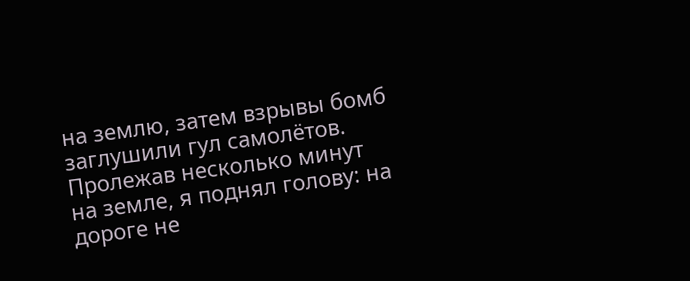на землю, затем взрывы бомб заглушили гул самолётов. Пролежав несколько минут на земле, я поднял голову: на дороге не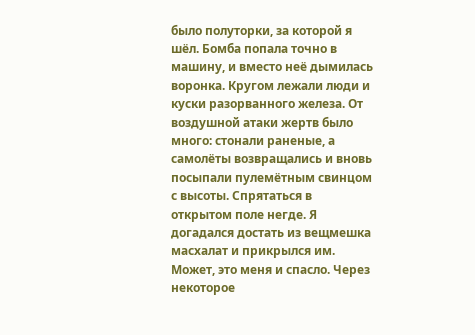было полуторки, за которой я шёл. Бомба попала точно в машину, и вместо неё дымилась воронка. Кругом лежали люди и куски разорванного железа. От воздушной атаки жертв было много: стонали раненые, а самолёты возвращались и вновь посыпали пулемётным свинцом с высоты. Спрятаться в открытом поле негде. Я догадался достать из вещмешка масхалат и прикрылся им. Может, это меня и спасло. Через некоторое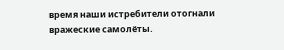время наши истребители отогнали вражеские самолёты.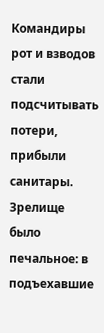Командиры рот и взводов стали подсчитывать потери, прибыли санитары. Зрелище было печальное: в подъехавшие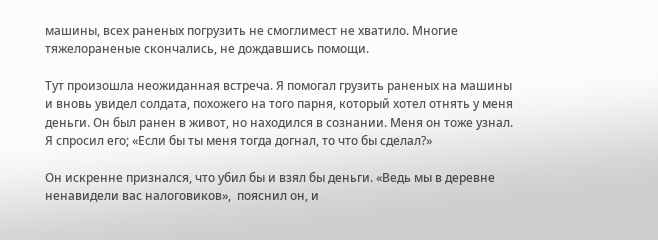машины, всех раненых погрузить не смоглимест не хватило. Многие тяжелораненые скончались, не дождавшись помощи.

Тут произошла неожиданная встреча. Я помогал грузить раненых на машины и вновь увидел солдата, похожего на того парня, который хотел отнять у меня деньги. Он был ранен в живот, но находился в сознании. Меня он тоже узнал. Я спросил его; «Если бы ты меня тогда догнал, то что бы сделал?»

Он искренне признался, что убил бы и взял бы деньги. «Ведь мы в деревне ненавидели вас налоговиков»,  пояснил он, и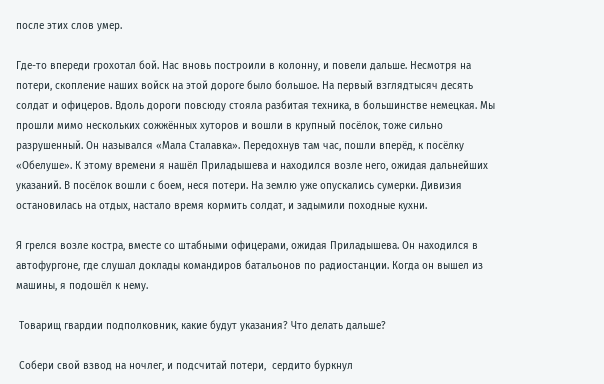после этих слов умер.

Где-то впереди грохотал бой. Нас вновь построили в колонну, и повели дальше. Несмотря на потери, скопление наших войск на этой дороге было большое. На первый взглядтысяч десять солдат и офицеров. Вдоль дороги повсюду стояла разбитая техника, в большинстве немецкая. Мы прошли мимо нескольких сожжённых хуторов и вошли в крупный посёлок, тоже сильно разрушенный. Он назывался «Мала Сталавка». Передохнув там час, пошли вперёд, к посёлку «Обелуше». К этому времени я нашёл Приладышева и находился возле него, ожидая дальнейших указаний. В посёлок вошли с боем, неся потери. На землю уже опускались сумерки. Дивизия остановилась на отдых, настало время кормить солдат, и задымили походные кухни.

Я грелся возле костра, вместе со штабными офицерами, ожидая Приладышева. Он находился в автофургоне, где слушал доклады командиров батальонов по радиостанции. Когда он вышел из машины, я подошёл к нему.

 Товарищ гвардии подполковник, какие будут указания? Что делать дальше?

 Собери свой взвод на ночлег, и подсчитай потери,  сердито буркнул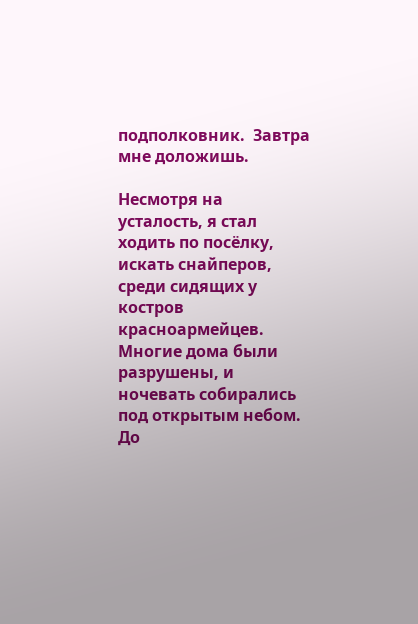подполковник.  Завтра мне доложишь.

Несмотря на усталость, я стал ходить по посёлку, искать снайперов, среди сидящих у костров красноармейцев. Многие дома были разрушены, и ночевать собирались под открытым небом. До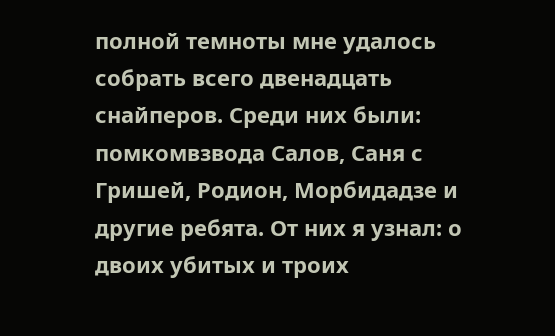полной темноты мне удалось собрать всего двенадцать снайперов. Среди них были: помкомвзвода Салов, Саня с Гришей, Родион, Морбидадзе и другие ребята. От них я узнал: о двоих убитых и троих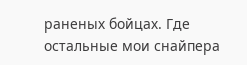раненых бойцах. Где остальные мои снайпера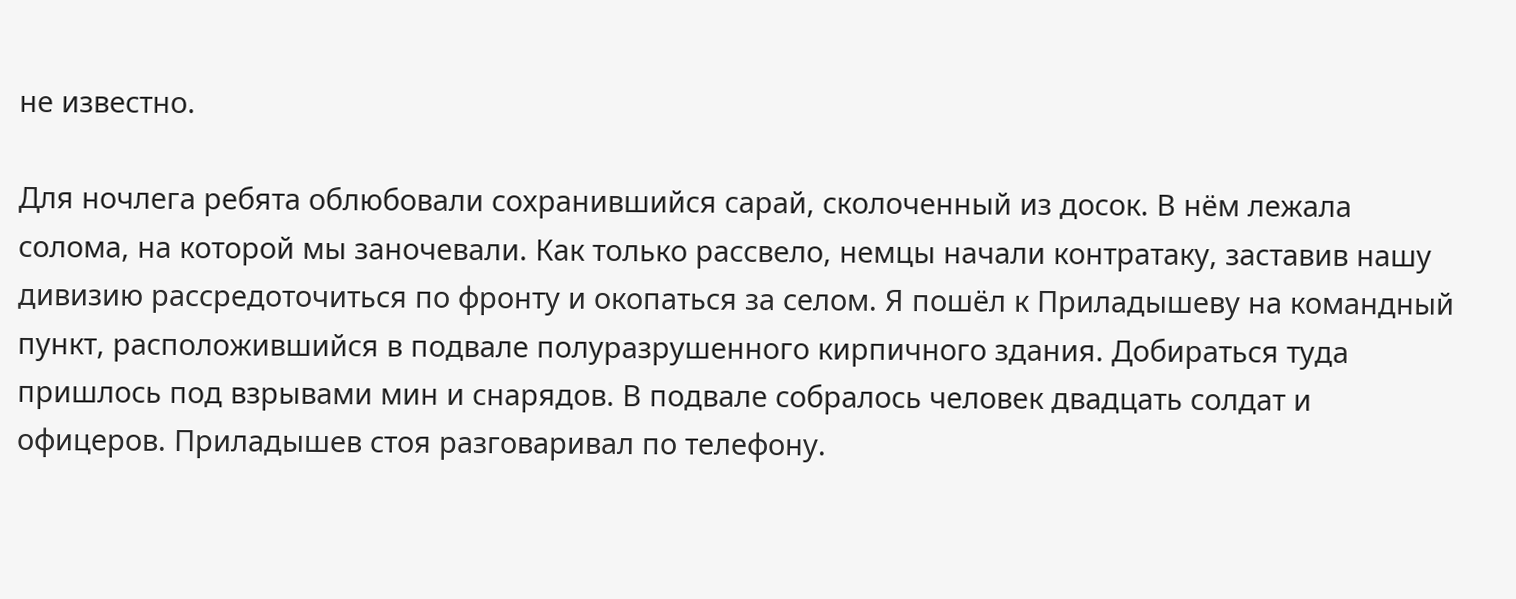не известно.

Для ночлега ребята облюбовали сохранившийся сарай, сколоченный из досок. В нём лежала солома, на которой мы заночевали. Как только рассвело, немцы начали контратаку, заставив нашу дивизию рассредоточиться по фронту и окопаться за селом. Я пошёл к Приладышеву на командный пункт, расположившийся в подвале полуразрушенного кирпичного здания. Добираться туда пришлось под взрывами мин и снарядов. В подвале собралось человек двадцать солдат и офицеров. Приладышев стоя разговаривал по телефону.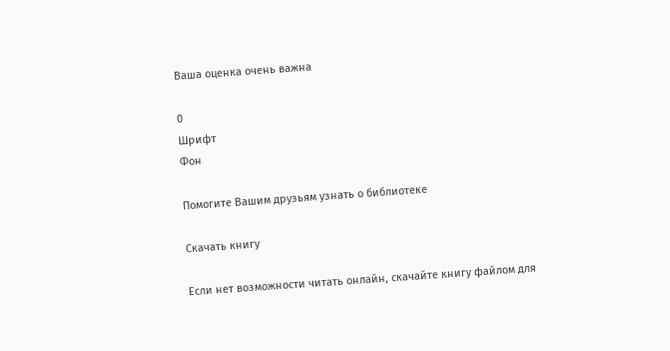Ваша оценка очень важна

0
Шрифт
Фон

Помогите Вашим друзьям узнать о библиотеке

Скачать книгу

Если нет возможности читать онлайн, скачайте книгу файлом для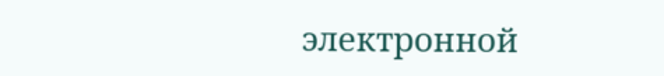электронной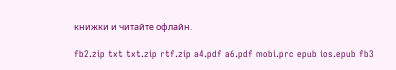книжки и читайте офлайн.

fb2.zip txt txt.zip rtf.zip a4.pdf a6.pdf mobi.prc epub ios.epub fb3